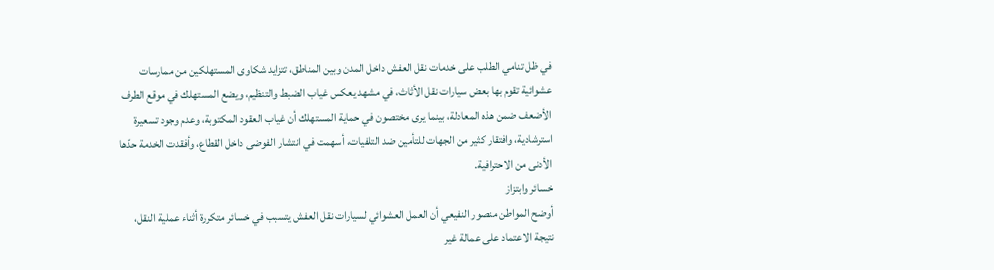في ظل تنامي الطلب على خدمات نقل العفش داخل المدن وبين المناطق، تتزايد شكاوى المستهلكين من ممارسات عشوائية تقوم بها بعض سيارات نقل الأثاث، في مشهد يعكس غياب الضبط والتنظيم، ويضع المستهلك في موقع الطرف الأضعف ضمن هذه المعادلة، بينما يرى مختصون في حماية المستهلك أن غياب العقود المكتوبة، وعدم وجود تسعيرة استرشادية، وافتقار كثير من الجهات للتأمين ضد التلفيات، أسهمت في انتشار الفوضى داخل القطاع، وأفقدت الخدمة حدّها الأدنى من الاحترافية.
خسائر وابتزاز
أوضح المواطن منصور النفيعي أن العمل العشوائي لسيارات نقل العفش يتسبب في خسائر متكررة أثناء عملية النقل، نتيجة الاعتماد على عمالة غير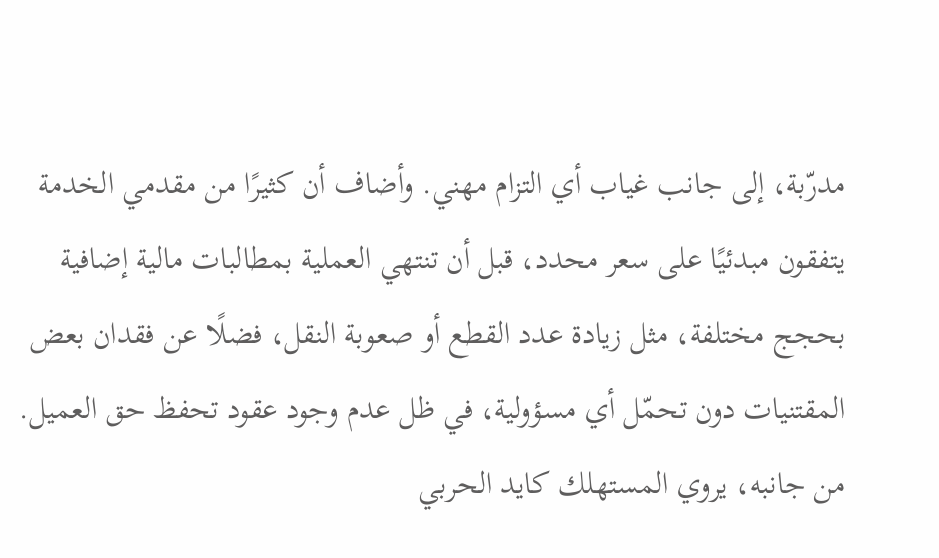مدرّبة، إلى جانب غياب أي التزام مهني. وأضاف أن كثيرًا من مقدمي الخدمة يتفقون مبدئيًا على سعر محدد، قبل أن تنتهي العملية بمطالبات مالية إضافية بحجج مختلفة، مثل زيادة عدد القطع أو صعوبة النقل، فضلًا عن فقدان بعض المقتنيات دون تحمّل أي مسؤولية، في ظل عدم وجود عقود تحفظ حق العميل.
من جانبه، يروي المستهلك كايد الحربي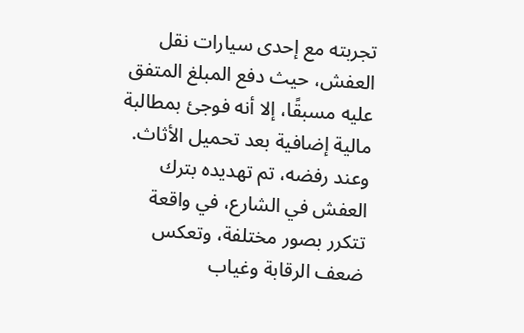تجربته مع إحدى سيارات نقل العفش، حيث دفع المبلغ المتفق عليه مسبقًا، إلا أنه فوجئ بمطالبة مالية إضافية بعد تحميل الأثاث. وعند رفضه، تم تهديده بترك العفش في الشارع، في واقعة تتكرر بصور مختلفة، وتعكس ضعف الرقابة وغياب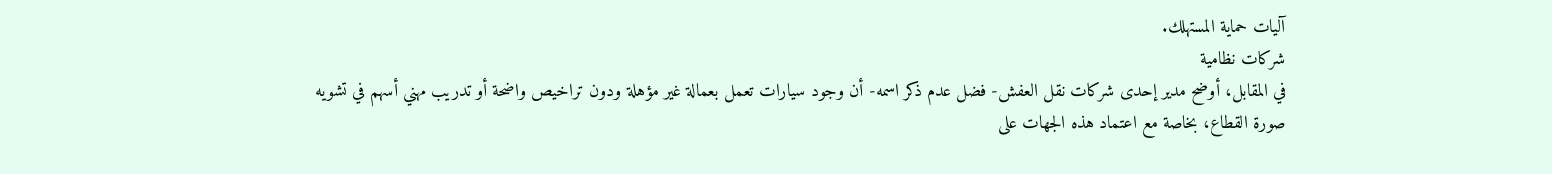آليات حماية المستهلك.
شركات نظامية
في المقابل، أوضح مدير إحدى شركات نقل العفش- فضل عدم ذكر اسمه- أن وجود سيارات تعمل بعمالة غير مؤهلة ودون تراخيص واضحة أو تدريب مهني أسهم في تشويه صورة القطاع، بخاصة مع اعتماد هذه الجهات على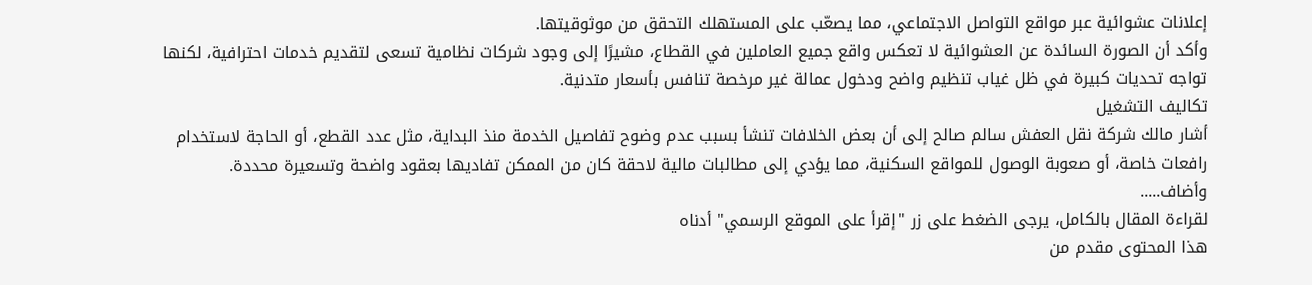إعلانات عشوائية عبر مواقع التواصل الاجتماعي، مما يصعّب على المستهلك التحقق من موثوقيتها.
وأكد أن الصورة السائدة عن العشوائية لا تعكس واقع جميع العاملين في القطاع، مشيرًا إلى وجود شركات نظامية تسعى لتقديم خدمات احترافية، لكنها تواجه تحديات كبيرة في ظل غياب تنظيم واضح ودخول عمالة غير مرخصة تنافس بأسعار متدنية.
تكاليف التشغيل
أشار مالك شركة نقل العفش سالم صالح إلى أن بعض الخلافات تنشأ بسبب عدم وضوح تفاصيل الخدمة منذ البداية، مثل عدد القطع، أو الحاجة لاستخدام رافعات خاصة، أو صعوبة الوصول للمواقع السكنية، مما يؤدي إلى مطالبات مالية لاحقة كان من الممكن تفاديها بعقود واضحة وتسعيرة محددة.
وأضاف.....
لقراءة المقال بالكامل، يرجى الضغط على زر "إقرأ على الموقع الرسمي" أدناه
هذا المحتوى مقدم من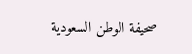صحيفة الوطن السعودية